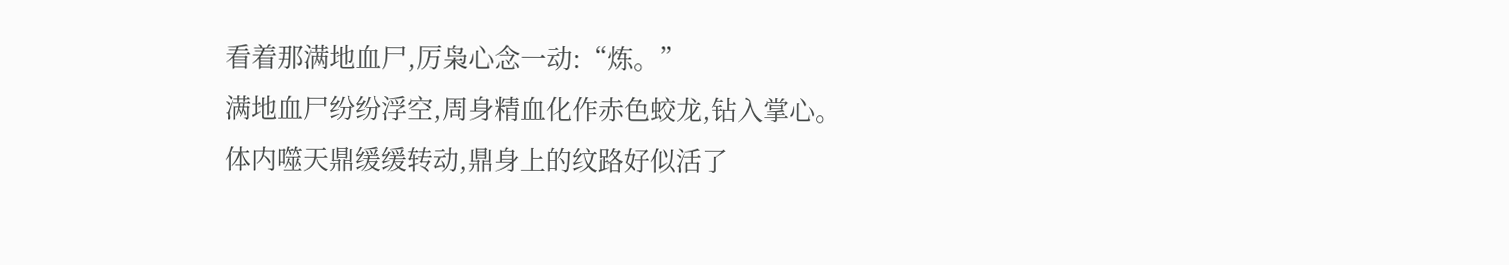看着那满地血尸,厉枭心念一动:“炼。”
满地血尸纷纷浮空,周身精血化作赤色蛟龙,钻入掌心。
体内噬天鼎缓缓转动,鼎身上的纹路好似活了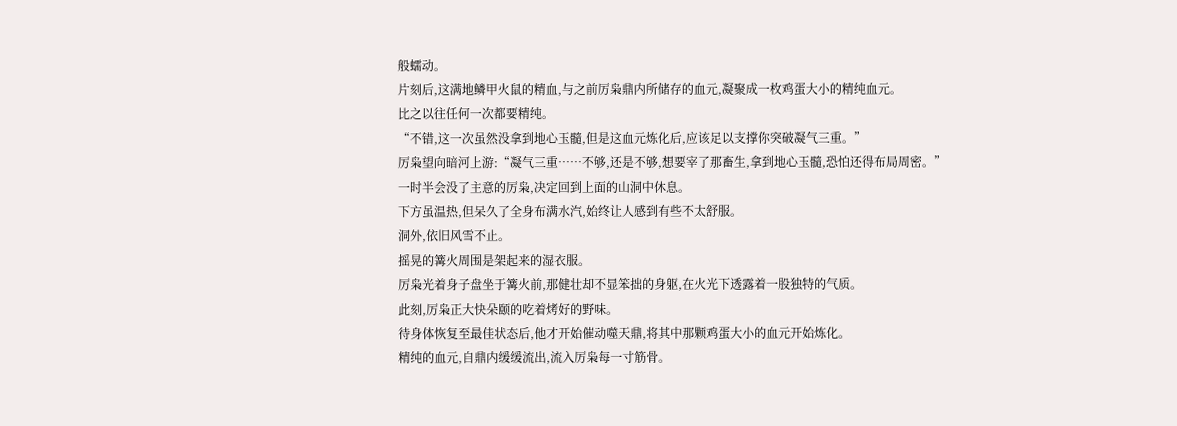般蠕动。
片刻后,这满地鳞甲火鼠的精血,与之前厉枭鼎内所储存的血元,凝聚成一枚鸡蛋大小的精纯血元。
比之以往任何一次都要精纯。
“不错,这一次虽然没拿到地心玉髓,但是这血元炼化后,应该足以支撑你突破凝气三重。”
厉枭望向暗河上游:“凝气三重……不够,还是不够,想要宰了那畜生,拿到地心玉髓,恐怕还得布局周密。”
一时半会没了主意的厉枭,决定回到上面的山洞中休息。
下方虽温热,但呆久了全身布满水汽,始终让人感到有些不太舒服。
洞外,依旧风雪不止。
摇晃的篝火周围是架起来的湿衣服。
厉枭光着身子盘坐于篝火前,那健壮却不显笨拙的身躯,在火光下透露着一股独特的气质。
此刻,厉枭正大快朵颐的吃着烤好的野味。
待身体恢复至最佳状态后,他才开始催动噬天鼎,将其中那颗鸡蛋大小的血元开始炼化。
精纯的血元,自鼎内缓缓流出,流入厉枭每一寸筋骨。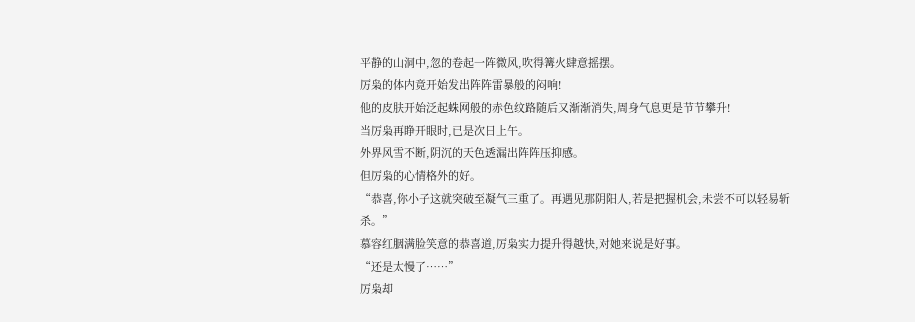平静的山洞中,忽的卷起一阵微风,吹得篝火肆意摇摆。
厉枭的体内竟开始发出阵阵雷暴般的闷响!
他的皮肤开始泛起蛛网般的赤色纹路随后又渐渐消失,周身气息更是节节攀升!
当厉枭再睁开眼时,已是次日上午。
外界风雪不断,阴沉的天色透漏出阵阵压抑感。
但厉枭的心情格外的好。
“恭喜,你小子这就突破至凝气三重了。再遇见那阴阳人,若是把握机会,未尝不可以轻易斩杀。”
慕容红胭满脸笑意的恭喜道,厉枭实力提升得越快,对她来说是好事。
“还是太慢了……”
厉枭却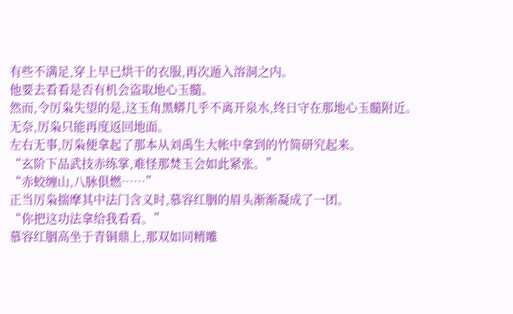有些不满足,穿上早已烘干的衣服,再次遁入溶洞之内。
他要去看看是否有机会盗取地心玉髓。
然而,令厉枭失望的是,这玉角黑蟒几乎不离开泉水,终日守在那地心玉髓附近。
无奈,厉枭只能再度返回地面。
左右无事,厉枭便拿起了那本从刘禹生大帐中拿到的竹简研究起来。
“玄阶下品武技赤练掌,难怪那焚玉会如此紧张。”
“赤蛟缠山,八脉俱燃……”
正当厉枭揣摩其中法门含义时,慕容红胭的眉头渐渐凝成了一团。
“你把这功法拿给我看看。”
慕容红胭高坐于青铜鼎上,那双如同精雕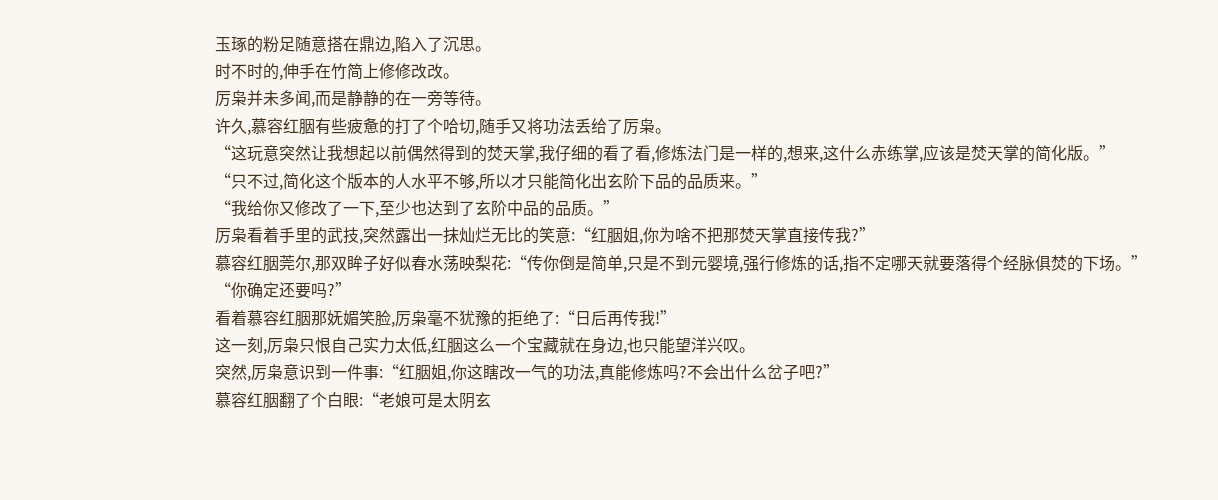玉琢的粉足随意搭在鼎边,陷入了沉思。
时不时的,伸手在竹简上修修改改。
厉枭并未多闻,而是静静的在一旁等待。
许久,慕容红胭有些疲惫的打了个哈切,随手又将功法丢给了厉枭。
“这玩意突然让我想起以前偶然得到的焚天掌,我仔细的看了看,修炼法门是一样的,想来,这什么赤练掌,应该是焚天掌的简化版。”
“只不过,简化这个版本的人水平不够,所以才只能简化出玄阶下品的品质来。”
“我给你又修改了一下,至少也达到了玄阶中品的品质。”
厉枭看着手里的武技,突然露出一抹灿烂无比的笑意:“红胭姐,你为啥不把那焚天掌直接传我?”
慕容红胭莞尔,那双眸子好似春水荡映梨花:“传你倒是简单,只是不到元婴境,强行修炼的话,指不定哪天就要落得个经脉俱焚的下场。”
“你确定还要吗?”
看着慕容红胭那妩媚笑脸,厉枭毫不犹豫的拒绝了:“日后再传我!”
这一刻,厉枭只恨自己实力太低,红胭这么一个宝藏就在身边,也只能望洋兴叹。
突然,厉枭意识到一件事:“红胭姐,你这瞎改一气的功法,真能修炼吗?不会出什么岔子吧?”
慕容红胭翻了个白眼:“老娘可是太阴玄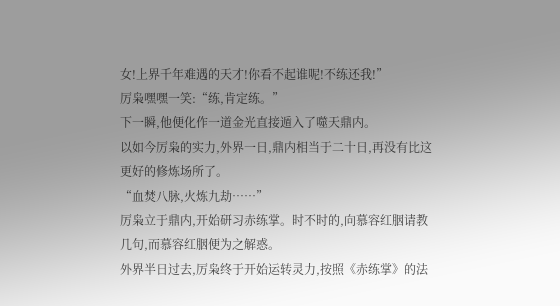女!上界千年难遇的天才!你看不起谁呢!不练还我!”
厉枭嘿嘿一笑:“练,肯定练。”
下一瞬,他便化作一道金光直接遁入了噬天鼎内。
以如今厉枭的实力,外界一日,鼎内相当于二十日,再没有比这更好的修炼场所了。
“血焚八脉,火炼九劫……”
厉枭立于鼎内,开始研习赤练掌。时不时的,向慕容红胭请教几句,而慕容红胭便为之解惑。
外界半日过去,厉枭终于开始运转灵力,按照《赤练掌》的法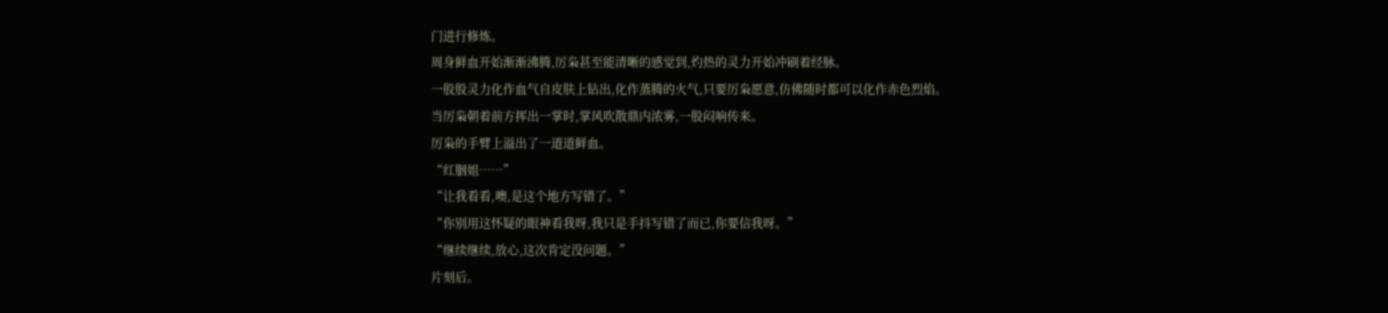门进行修炼。
周身鲜血开始渐渐沸腾,厉枭甚至能清晰的感觉到,灼热的灵力开始冲刷着经脉。
一股股灵力化作血气自皮肤上钻出,化作蒸腾的火气,只要厉枭愿意,仿佛随时都可以化作赤色烈焰。
当厉枭朝着前方挥出一掌时,掌风吹散鼎内浓雾,一股闷响传来。
厉枭的手臂上溢出了一道道鲜血。
“红胭姐……”
“让我看看,噢,是这个地方写错了。”
“你别用这怀疑的眼神看我呀,我只是手抖写错了而已,你要信我呀。”
“继续继续,放心,这次肯定没问题。”
片刻后。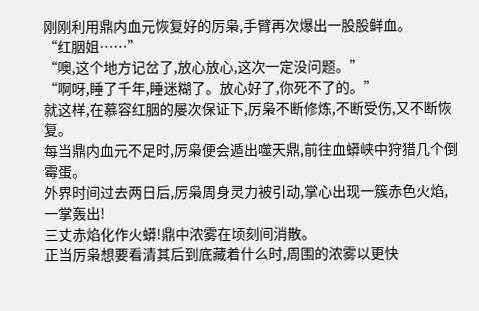刚刚利用鼎内血元恢复好的厉枭,手臂再次爆出一股股鲜血。
“红胭姐……”
“噢,这个地方记岔了,放心放心,这次一定没问题。”
“啊呀,睡了千年,睡迷糊了。放心好了,你死不了的。”
就这样,在慕容红胭的屡次保证下,厉枭不断修炼,不断受伤,又不断恢复。
每当鼎内血元不足时,厉枭便会遁出噬天鼎,前往血蟒峡中狩猎几个倒霉蛋。
外界时间过去两日后,厉枭周身灵力被引动,掌心出现一簇赤色火焰,一掌轰出!
三丈赤焰化作火蟒!鼎中浓雾在顷刻间消散。
正当厉枭想要看清其后到底藏着什么时,周围的浓雾以更快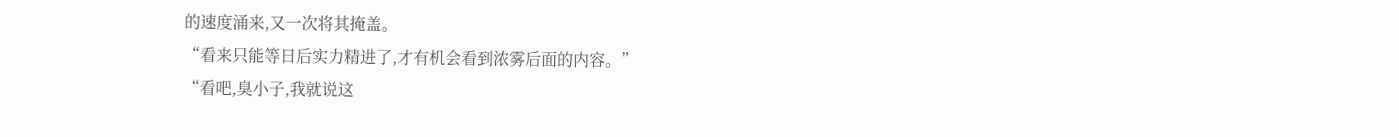的速度涌来,又一次将其掩盖。
“看来只能等日后实力精进了,才有机会看到浓雾后面的内容。”
“看吧,臭小子,我就说这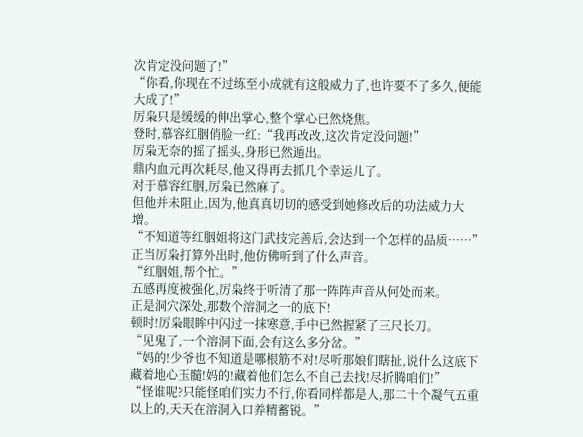次肯定没问题了!”
“你看,你现在不过练至小成就有这般威力了,也许要不了多久,便能大成了!”
厉枭只是缓缓的伸出掌心,整个掌心已然烧焦。
登时,慕容红胭俏脸一红:“我再改改,这次肯定没问题!”
厉枭无奈的摇了摇头,身形已然遁出。
鼎内血元再次耗尽,他又得再去抓几个幸运儿了。
对于慕容红胭,厉枭已然麻了。
但他并未阻止,因为,他真真切切的感受到她修改后的功法威力大增。
“不知道等红胭姐将这门武技完善后,会达到一个怎样的品质……”
正当厉枭打算外出时,他仿佛听到了什么声音。
“红胭姐,帮个忙。”
五感再度被强化,厉枭终于听清了那一阵阵声音从何处而来。
正是洞穴深处,那数个溶洞之一的底下!
顿时!厉枭眼眸中闪过一抹寒意,手中已然握紧了三尺长刀。
“见鬼了,一个溶洞下面,会有这么多分岔。”
“妈的!少爷也不知道是哪根筋不对!尽听那娘们瞎扯,说什么这底下藏着地心玉髓!妈的!藏着他们怎么不自己去找!尽折腾咱们!”
“怪谁呢?只能怪咱们实力不行,你看同样都是人,那二十个凝气五重以上的,天天在溶洞入口养精蓄锐。”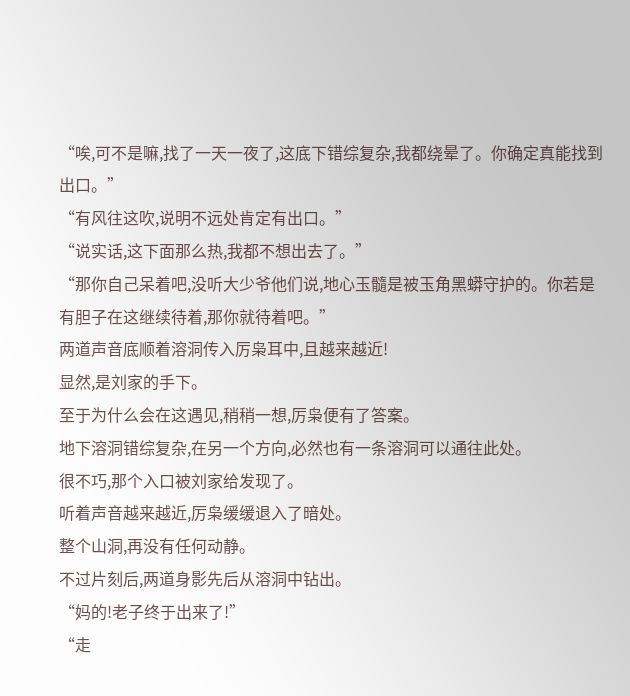“唉,可不是嘛,找了一天一夜了,这底下错综复杂,我都绕晕了。你确定真能找到出口。”
“有风往这吹,说明不远处肯定有出口。”
“说实话,这下面那么热,我都不想出去了。”
“那你自己呆着吧,没听大少爷他们说,地心玉髓是被玉角黑蟒守护的。你若是有胆子在这继续待着,那你就待着吧。”
两道声音底顺着溶洞传入厉枭耳中,且越来越近!
显然,是刘家的手下。
至于为什么会在这遇见,稍稍一想,厉枭便有了答案。
地下溶洞错综复杂,在另一个方向,必然也有一条溶洞可以通往此处。
很不巧,那个入口被刘家给发现了。
听着声音越来越近,厉枭缓缓退入了暗处。
整个山洞,再没有任何动静。
不过片刻后,两道身影先后从溶洞中钻出。
“妈的!老子终于出来了!”
“走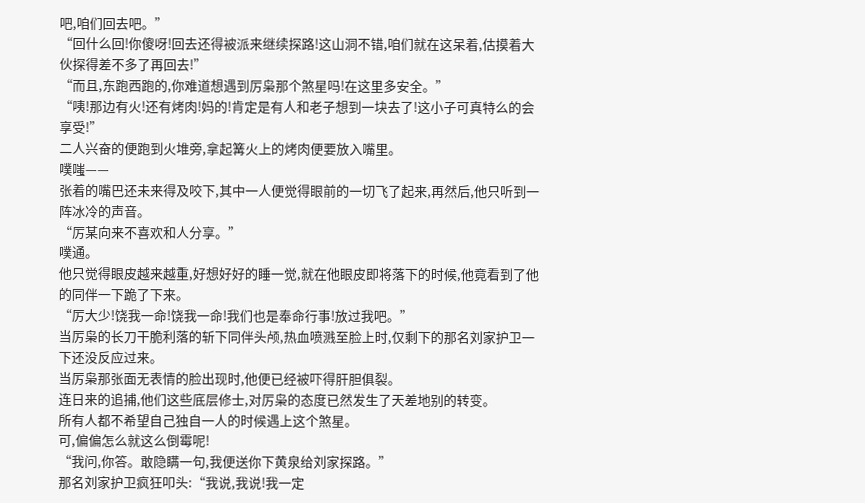吧,咱们回去吧。”
“回什么回!你傻呀!回去还得被派来继续探路!这山洞不错,咱们就在这呆着,估摸着大伙探得差不多了再回去!”
“而且,东跑西跑的,你难道想遇到厉枭那个煞星吗!在这里多安全。”
“咦!那边有火!还有烤肉!妈的!肯定是有人和老子想到一块去了!这小子可真特么的会享受!”
二人兴奋的便跑到火堆旁,拿起篝火上的烤肉便要放入嘴里。
噗嗤——
张着的嘴巴还未来得及咬下,其中一人便觉得眼前的一切飞了起来,再然后,他只听到一阵冰冷的声音。
“厉某向来不喜欢和人分享。”
噗通。
他只觉得眼皮越来越重,好想好好的睡一觉,就在他眼皮即将落下的时候,他竟看到了他的同伴一下跪了下来。
“厉大少!饶我一命!饶我一命!我们也是奉命行事!放过我吧。”
当厉枭的长刀干脆利落的斩下同伴头颅,热血喷溅至脸上时,仅剩下的那名刘家护卫一下还没反应过来。
当厉枭那张面无表情的脸出现时,他便已经被吓得肝胆俱裂。
连日来的追捕,他们这些底层修士,对厉枭的态度已然发生了天差地别的转变。
所有人都不希望自己独自一人的时候遇上这个煞星。
可,偏偏怎么就这么倒霉呢!
“我问,你答。敢隐瞒一句,我便送你下黄泉给刘家探路。”
那名刘家护卫疯狂叩头:“我说,我说!我一定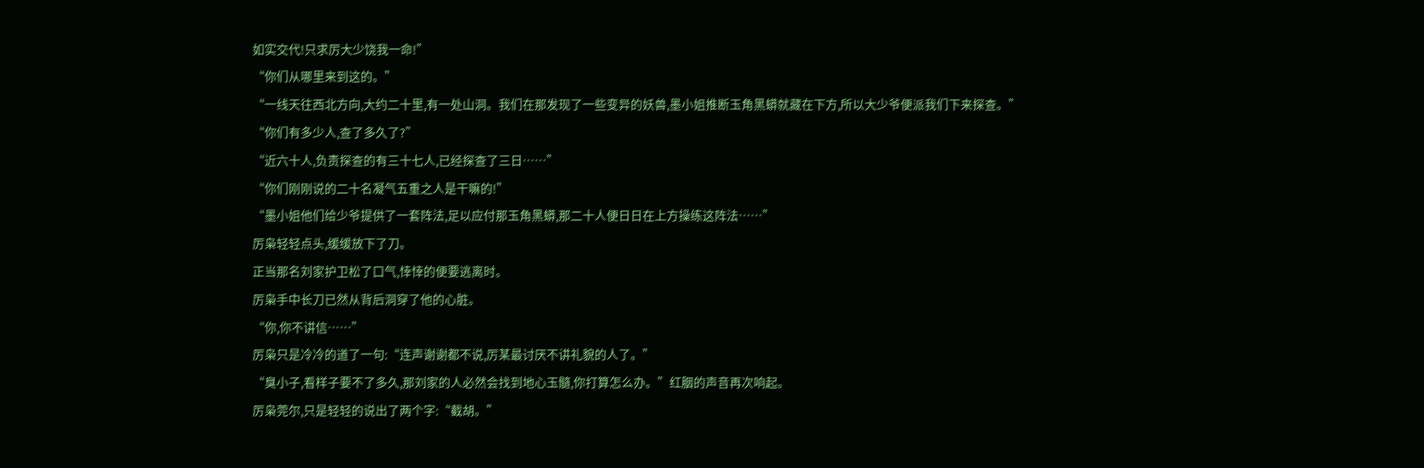如实交代!只求厉大少饶我一命!”
“你们从哪里来到这的。”
“一线天往西北方向,大约二十里,有一处山洞。我们在那发现了一些变异的妖兽,墨小姐推断玉角黑蟒就藏在下方,所以大少爷便派我们下来探查。”
“你们有多少人,查了多久了?”
“近六十人,负责探查的有三十七人,已经探查了三日……”
“你们刚刚说的二十名凝气五重之人是干嘛的!”
“墨小姐他们给少爷提供了一套阵法,足以应付那玉角黑蟒,那二十人便日日在上方操练这阵法……”
厉枭轻轻点头,缓缓放下了刀。
正当那名刘家护卫松了口气,悻悻的便要逃离时。
厉枭手中长刀已然从背后洞穿了他的心脏。
“你,你不讲信……”
厉枭只是冷冷的道了一句:“连声谢谢都不说,厉某最讨厌不讲礼貌的人了。”
“臭小子,看样子要不了多久,那刘家的人必然会找到地心玉髓,你打算怎么办。”红胭的声音再次响起。
厉枭莞尔,只是轻轻的说出了两个字:“截胡。”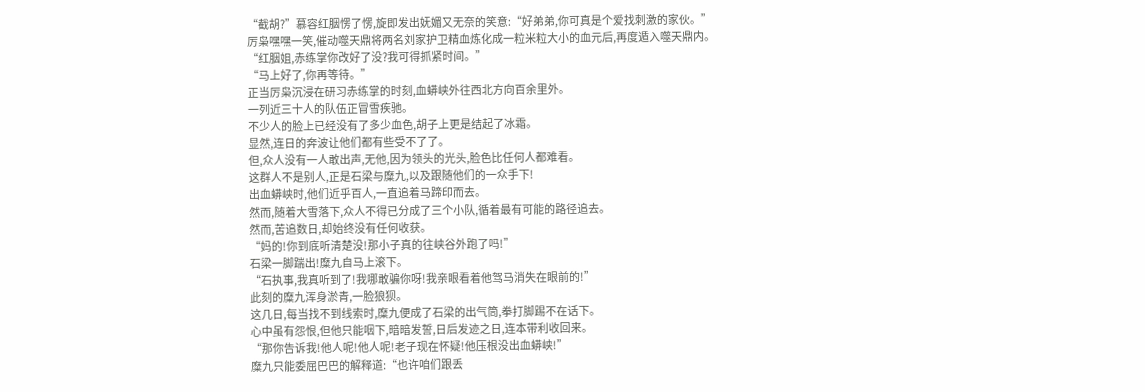“截胡?”慕容红胭愣了愣,旋即发出妩媚又无奈的笑意:“好弟弟,你可真是个爱找刺激的家伙。”
厉枭嘿嘿一笑,催动噬天鼎将两名刘家护卫精血炼化成一粒米粒大小的血元后,再度遁入噬天鼎内。
“红胭姐,赤练掌你改好了没?我可得抓紧时间。”
“马上好了,你再等待。”
正当厉枭沉浸在研习赤练掌的时刻,血蟒峡外往西北方向百余里外。
一列近三十人的队伍正冒雪疾驰。
不少人的脸上已经没有了多少血色,胡子上更是结起了冰霜。
显然,连日的奔波让他们都有些受不了了。
但,众人没有一人敢出声,无他,因为领头的光头,脸色比任何人都难看。
这群人不是别人,正是石梁与糜九,以及跟随他们的一众手下!
出血蟒峡时,他们近乎百人,一直追着马蹄印而去。
然而,随着大雪落下,众人不得已分成了三个小队,循着最有可能的路径追去。
然而,苦追数日,却始终没有任何收获。
“妈的!你到底听清楚没!那小子真的往峡谷外跑了吗!”
石梁一脚踹出!糜九自马上滚下。
“石执事,我真听到了!我哪敢骗你呀!我亲眼看着他驾马消失在眼前的!”
此刻的糜九浑身淤青,一脸狼狈。
这几日,每当找不到线索时,糜九便成了石梁的出气筒,拳打脚踢不在话下。
心中虽有怨恨,但他只能咽下,暗暗发誓,日后发迹之日,连本带利收回来。
“那你告诉我!他人呢!他人呢!老子现在怀疑!他压根没出血蟒峡!”
糜九只能委屈巴巴的解释道:“也许咱们跟丢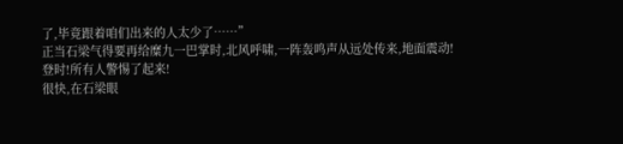了,毕竟跟着咱们出来的人太少了……”
正当石梁气得要再给糜九一巴掌时,北风呼啸,一阵轰鸣声从远处传来,地面震动!
登时!所有人警惕了起来!
很快,在石梁眼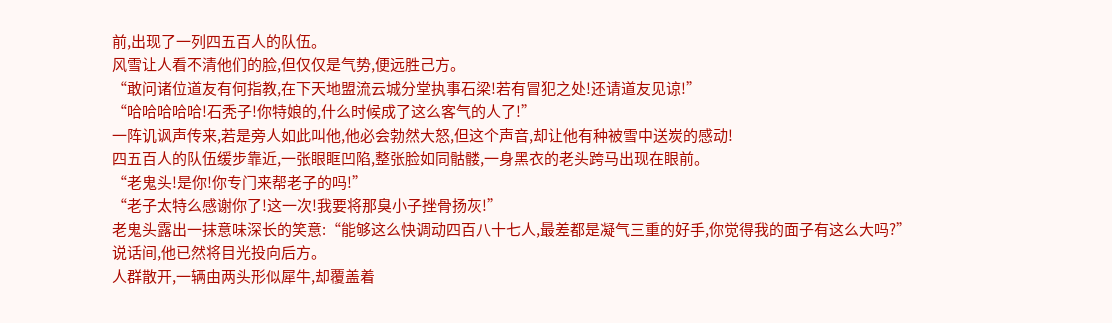前,出现了一列四五百人的队伍。
风雪让人看不清他们的脸,但仅仅是气势,便远胜己方。
“敢问诸位道友有何指教,在下天地盟流云城分堂执事石梁!若有冒犯之处!还请道友见谅!”
“哈哈哈哈哈!石秃子!你特娘的,什么时候成了这么客气的人了!”
一阵讥讽声传来,若是旁人如此叫他,他必会勃然大怒,但这个声音,却让他有种被雪中送炭的感动!
四五百人的队伍缓步靠近,一张眼眶凹陷,整张脸如同骷髅,一身黑衣的老头跨马出现在眼前。
“老鬼头!是你!你专门来帮老子的吗!”
“老子太特么感谢你了!这一次!我要将那臭小子挫骨扬灰!”
老鬼头露出一抹意味深长的笑意:“能够这么快调动四百八十七人,最差都是凝气三重的好手,你觉得我的面子有这么大吗?”
说话间,他已然将目光投向后方。
人群散开,一辆由两头形似犀牛,却覆盖着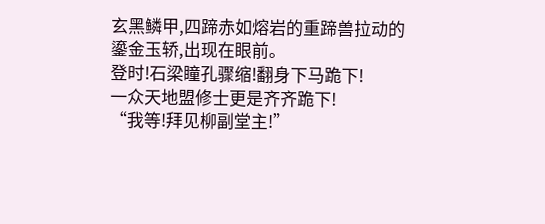玄黑鳞甲,四蹄赤如熔岩的重蹄兽拉动的鎏金玉轿,出现在眼前。
登时!石梁瞳孔骤缩!翻身下马跪下!
一众天地盟修士更是齐齐跪下!
“我等!拜见柳副堂主!”